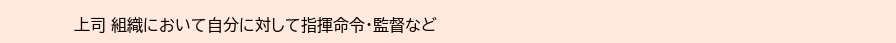上司 組織において自分に対して指揮命令・監督など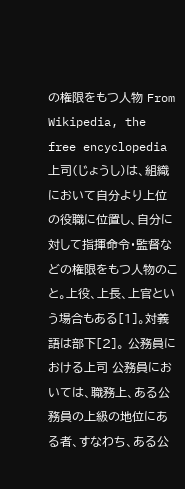の権限をもつ人物 From Wikipedia, the free encyclopedia 上司(じょうし)は、組織において自分より上位の役職に位置し、自分に対して指揮命令・監督などの権限をもつ人物のこと。上役、上長、上官という場合もある[1]。対義語は部下[2]。 公務員における上司 公務員においては、職務上、ある公務員の上級の地位にある者、すなわち、ある公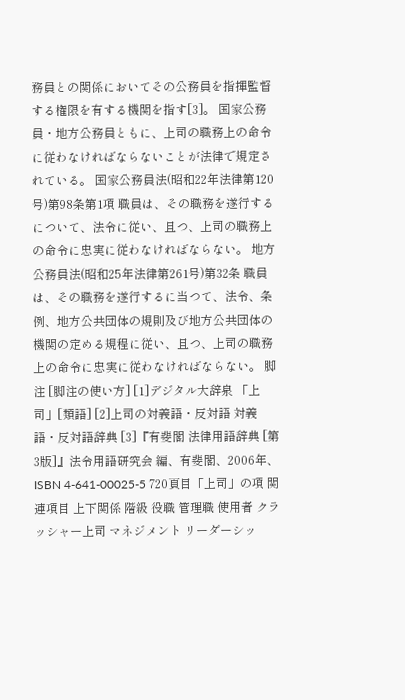務員との関係においてその公務員を指揮監督する権限を有する機関を指す[3]。 国家公務員・地方公務員ともに、上司の職務上の命令に従わなければならないことが法律で規定されている。 国家公務員法(昭和22年法律第120号)第98条第1項 職員は、その職務を遂行するについて、法令に従い、且つ、上司の職務上の命令に忠実に従わなければならない。 地方公務員法(昭和25年法律第261号)第32条 職員は、その職務を遂行するに当つて、法令、条例、地方公共団体の規則及び地方公共団体の機関の定める規程に従い、且つ、上司の職務上の命令に忠実に従わなければならない。 脚注 [脚注の使い方] [1]デジタル大辞泉 「上司」[類語] [2]上司の対義語・反対語 対義語・反対語辞典 [3]『有斐閣 法律用語辞典 [第3版]』法令用語研究会 編、有斐閣、2006年、ISBN 4-641-00025-5 720頁目「上司」の項 関連項目 上下関係 階級 役職 管理職 使用者 クラッシャー上司 マネジメント リーダーシッ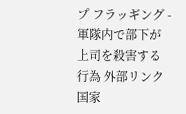プ フラッギング - 軍隊内で部下が上司を殺害する行為 外部リンク 国家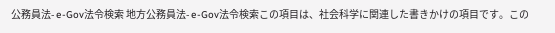公務員法- e-Gov法令検索 地方公務員法- e-Gov法令検索この項目は、社会科学に関連した書きかけの項目です。この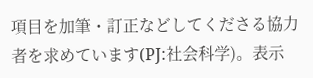項目を加筆・訂正などしてくださる協力者を求めています(PJ:社会科学)。表示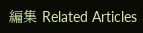編集 Related Articles